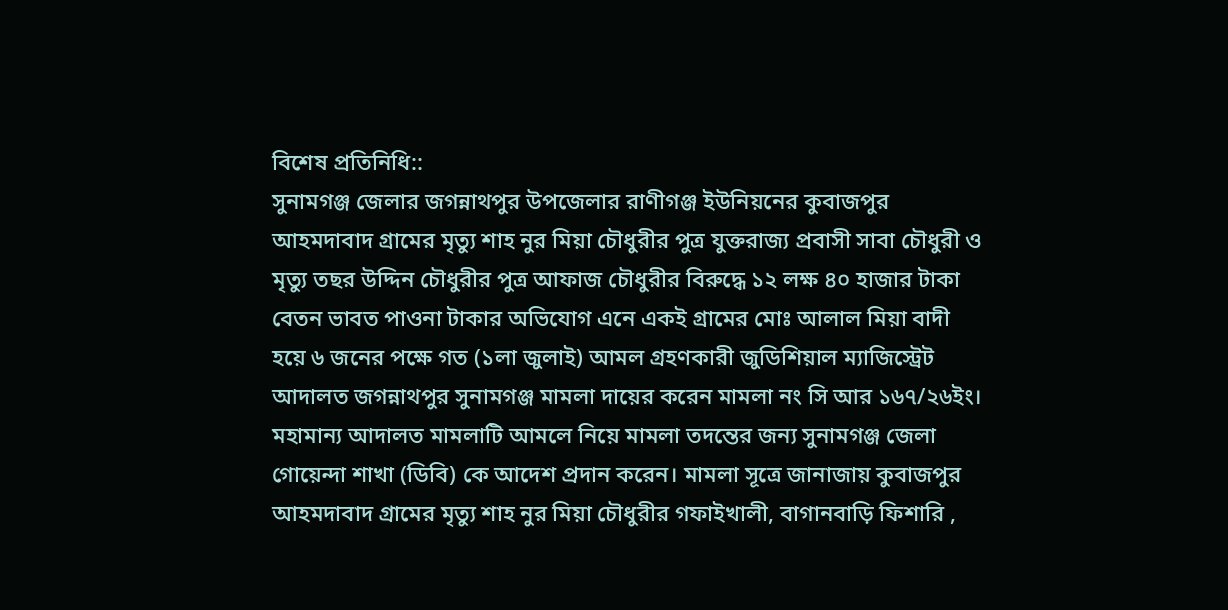বিশেষ প্রতিনিধি::
সুনামগঞ্জ জেলার জগন্নাথপুর উপজেলার রাণীগঞ্জ ইউনিয়নের কুবাজপুর আহমদাবাদ গ্রামের মৃত্যু শাহ নুর মিয়া চৌধুরীর পুত্র যুক্তরাজ্য প্রবাসী সাবা চৌধুরী ও মৃত্যু তছর উদ্দিন চৌধুরীর পুত্র আফাজ চৌধুরীর বিরুদ্ধে ১২ লক্ষ ৪০ হাজার টাকা বেতন ভাবত পাওনা টাকার অভিযোগ এনে একই গ্রামের মোঃ আলাল মিয়া বাদী হয়ে ৬ জনের পক্ষে গত (১লা জুলাই) আমল গ্রহণকারী জুডিশিয়াল ম্যাজিস্ট্রেট আদালত জগন্নাথপুর সুনামগঞ্জ মামলা দায়ের করেন মামলা নং সি আর ১৬৭/২৬ইং। মহামান্য আদালত মামলাটি আমলে নিয়ে মামলা তদন্তের জন্য সুনামগঞ্জ জেলা গোয়েন্দা শাখা (ডিবি) কে আদেশ প্রদান করেন। মামলা সূত্রে জানাজায় কুবাজপুর আহমদাবাদ গ্রামের মৃত্যু শাহ নুর মিয়া চৌধুরীর গফাইখালী, বাগানবাড়ি ফিশারি ,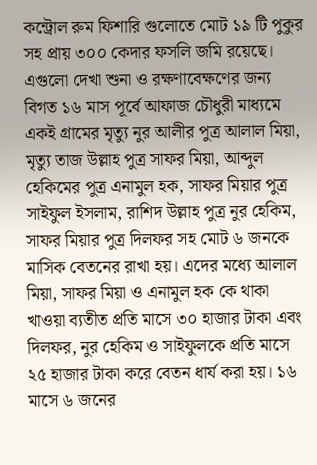কন্ট্রোল রুম ফিশারি গুলোতে মোট ১৯ টি পুকুর সহ প্রায় ৩০০ কেদার ফসলি জমি রয়েছে। এগুলো দেখা শুনা ও রক্ষণাবেক্ষণের জন্য বিগত ১৬ মাস পূর্বে আফাজ চৌধুরী মাধ্যমে একই গ্রামের মৃত্যু নুর আলীর পুত্র আলাল মিয়া, মৃত্যু তাজ উল্লাহ পুত্র সাফর মিয়া, আব্দুল হেকিমের পুত্র এনামুল হক, সাফর মিয়ার পুত্র সাইফুল ইসলাম, রাশিদ উল্লাহ পুত্র নুর হেকিম, সাফর মিয়ার পুত্র দিলফর সহ মোট ৬ জনকে মাসিক বেতনের রাখা হয়। এদের মধ্যে আলাল মিয়া, সাফর মিয়া ও এনামুল হক কে থাকা খাওয়া ব্যতীত প্রতি মাসে ৩০ হাজার টাকা এবং দিলফর, নুর হেকিম ও সাইফুলকে প্রতি মাসে ২৫ হাজার টাকা করে বেতন ধার্য করা হয়। ১৬ মাসে ৬ জনের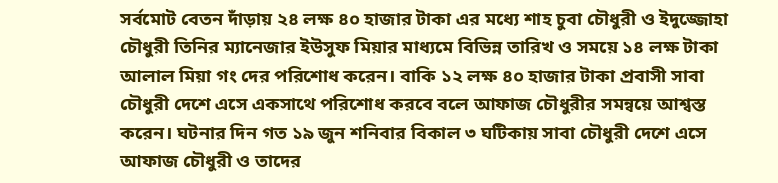সর্বমোট বেতন দাঁড়ায় ২৪ লক্ষ ৪০ হাজার টাকা এর মধ্যে শাহ চুবা চৌধুরী ও ইদুজ্জোহা চৌধুরী তিনির ম্যানেজার ইউসুফ মিয়ার মাধ্যমে বিভিন্ন তারিখ ও সময়ে ১৪ লক্ষ টাকা আলাল মিয়া গং দের পরিশোধ করেন। বাকি ১২ লক্ষ ৪০ হাজার টাকা প্রবাসী সাবা চৌধুরী দেশে এসে একসাথে পরিশোধ করবে বলে আফাজ চৌধুরীর সমন্বয়ে আশ্বস্ত করেন। ঘটনার দিন গত ১৯ জুন শনিবার বিকাল ৩ ঘটিকায় সাবা চৌধুরী দেশে এসে আফাজ চৌধুরী ও তাদের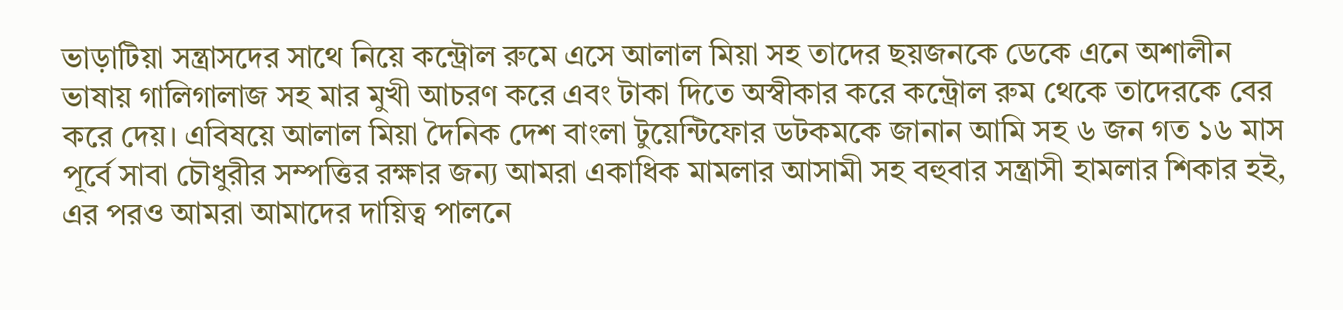ভাড়াটিয়া সন্ত্রাসদের সাথে নিয়ে কন্ট্রোল রুমে এসে আলাল মিয়া সহ তাদের ছয়জনকে ডেকে এনে অশালীন ভাষায় গালিগালাজ সহ মার মুখী আচরণ করে এবং টাকা দিতে অস্বীকার করে কন্ট্রোল রুম থেকে তাদেরকে বের করে দেয়। এবিষয়ে আলাল মিয়া দৈনিক দেশ বাংলা টুয়েন্টিফোর ডটকমকে জানান আমি সহ ৬ জন গত ১৬ মাস পূর্বে সাবা চৌধুরীর সম্পত্তির রক্ষার জন্য আমরা একাধিক মামলার আসামী সহ বহুবার সন্ত্রাসী হামলার শিকার হই, এর পরও আমরা আমাদের দায়িত্ব পালনে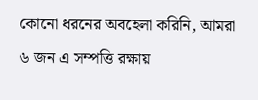কোনো ধরনের অবহেলা করিনি, আমরা ৬ জন এ সম্পত্তি রক্ষায়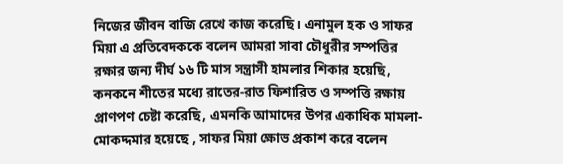নিজের জীবন বাজি রেখে কাজ করেছি। এনামুল হক ও সাফর মিয়া এ প্রতিবেদককে বলেন আমরা সাবা চৌধুরীর সম্পত্তির রক্ষার জন্য দীর্ঘ ১৬ টি মাস সন্ত্রাসী হামলার শিকার হয়েছি, কনকনে শীতের মধ্যে রাতের-রাত ফিশারিত ও সম্পত্তি রক্ষায় প্রাণপণ চেষ্টা করেছি, এমনকি আমাদের উপর একাধিক মামলা-মোকদ্দমার হয়েছে , সাফর মিয়া ক্ষোভ প্রকাশ করে বলেন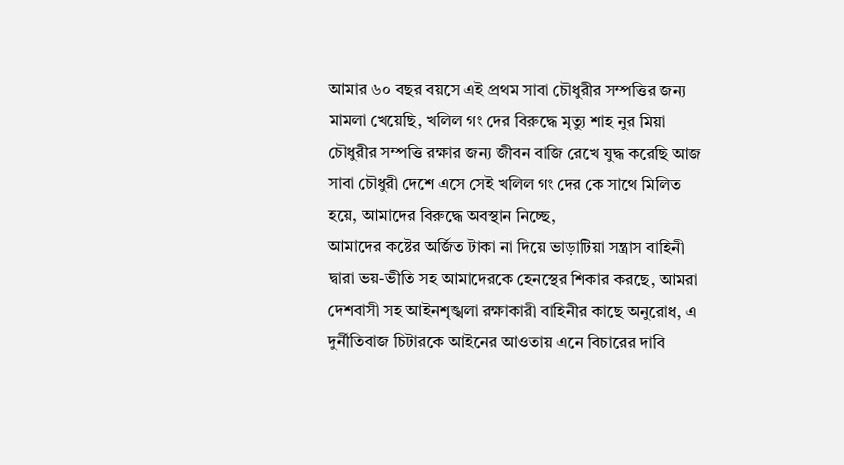আমার ৬০ বছর বয়সে এই প্রথম সাবা চৌধুরীর সম্পত্তির জন্য মামলা খেয়েছি, খলিল গং দের বিরুদ্ধে মৃত্যু শাহ নুর মিয়া চৌধুরীর সম্পত্তি রক্ষার জন্য জীবন বাজি রেখে যুদ্ধ করেছি আজ সাবা চৌধুরী দেশে এসে সেই খলিল গং দের কে সাথে মিলিত হয়ে, আমাদের বিরুদ্ধে অবস্থান নিচ্ছে,
আমাদের কষ্টের অর্জিত টাকা না দিয়ে ভাড়াটিয়া সন্ত্রাস বাহিনী দ্বারা ভয়-ভীতি সহ আমাদেরকে হেনস্থের শিকার করছে, আমরা দেশবাসী সহ আইনশৃঙ্খলা রক্ষাকারী বাহিনীর কাছে অনুরোধ, এ দুর্নীতিবাজ চিটারকে আইনের আওতায় এনে বিচারের দাবি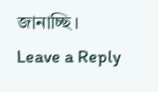জানাচ্ছি।
Leave a Reply